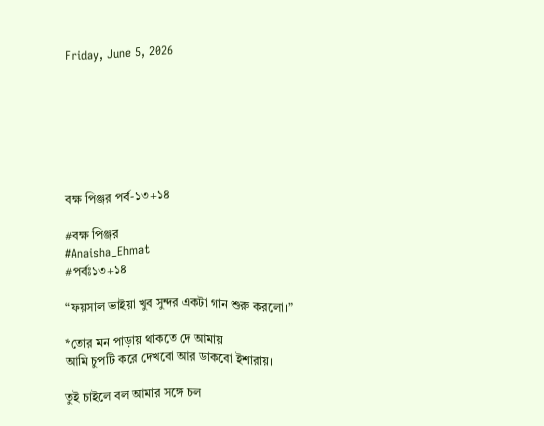Friday, June 5, 2026







বক্ষ পিঞ্জর পর্ব-১৩+১৪

#বক্ষ পিঞ্জর
#Anaisha_Ehmat
#পর্বঃ১৩+১৪

“ফয়সাল ভাইয়া খুব সুন্দর একটা গান শুরু করলো।”

*তোর মন পাড়ায় থাকতে দে আমায়
আমি চুপটি করে দেখবো আর ডাকবো ইশারায়।

তুই চাইলে বল আমার সঙ্গে চল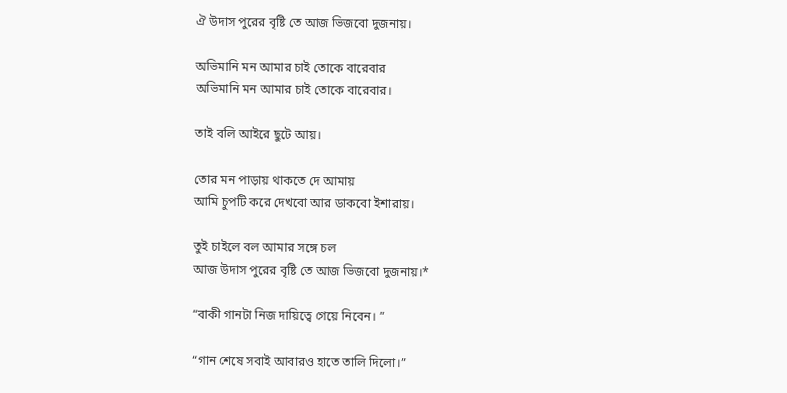ঐ উদাস পুরের বৃষ্টি তে আজ ভিজবো দুজনায়।

অভিমানি মন আমার চাই তোকে বারেবার
অভিমানি মন আমার চাই তোকে বারেবার।

তাই বলি আইরে ছুটে আয়।

তোর মন পাড়ায় থাকতে দে আমায়
আমি চুপটি করে দেখবো আর ডাকবো ইশারায়।

তুই চাইলে বল আমার সঙ্গে চল
আজ উদাস পুরের বৃষ্টি তে আজ ভিজবো দুজনায়।*

“বাকী গানটা নিজ দায়িত্বে গেয়ে নিবেন। ”

“গান শেষে সবাই আবারও হাতে তালি দিলো।”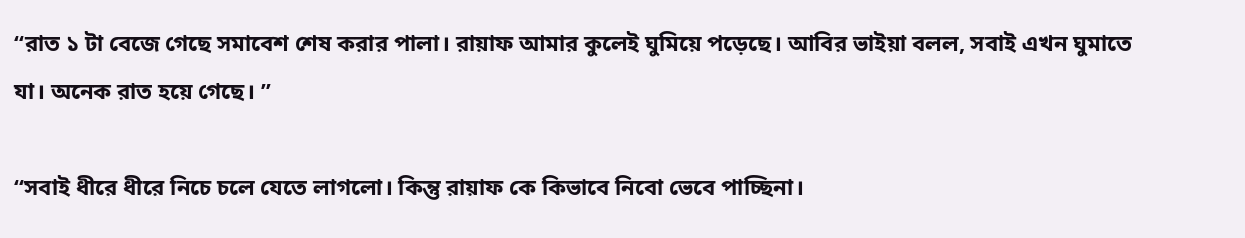“রাত ১ টা বেজে গেছে সমাবেশ শেষ করার পালা। রায়াফ আমার কুলেই ঘুমিয়ে পড়েছে। আবির ভাইয়া বলল, সবাই এখন ঘুমাতে যা। অনেক রাত হয়ে গেছে। ”

“সবাই ধীরে ধীরে নিচে চলে যেতে লাগলো। কিন্তু রায়াফ কে কিভাবে নিবো ভেবে পাচ্ছিনা।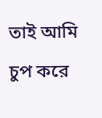তাই আমি চুপ করে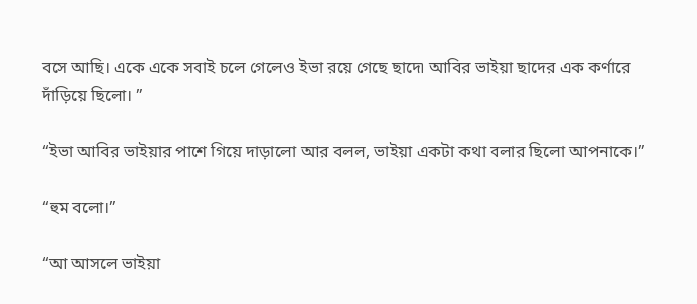বসে আছি। একে একে সবাই চলে গেলেও ইভা রয়ে গেছে ছাদে৷ আবির ভাইয়া ছাদের এক কর্ণারে দাঁড়িয়ে ছিলো। ”

“ইভা আবির ভাইয়ার পাশে গিয়ে দাড়ালো আর বলল, ভাইয়া একটা কথা বলার ছিলো আপনাকে।”

“হুম বলো।”

“আ আসলে ভাইয়া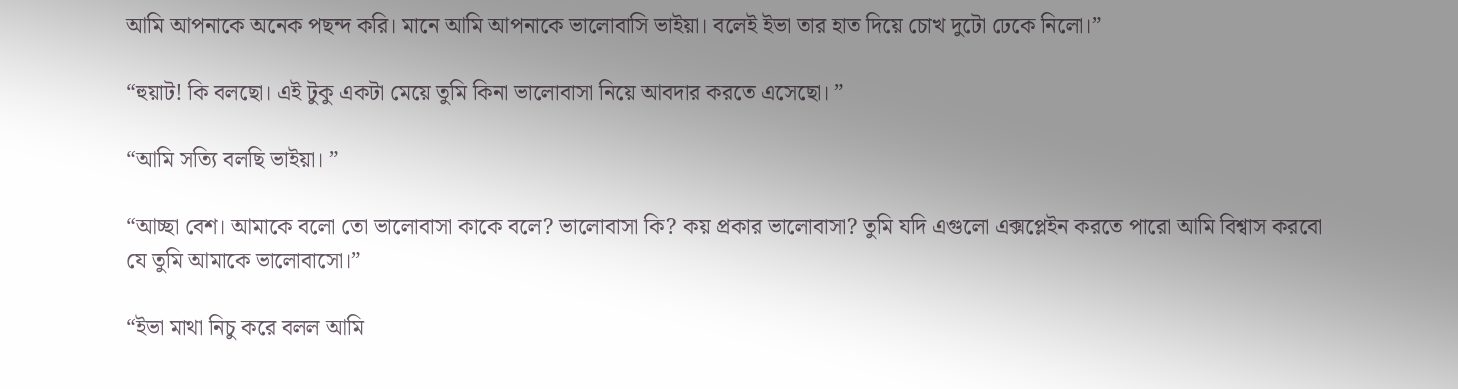আমি আপনাকে অনেক পছন্দ করি। মানে আমি আপনাকে ভালোবাসি ভাইয়া। বলেই ইভা তার হাত দিয়ে চোখ দুটো ঢেকে নিলো।”

“হুয়াট! কি বলছো। এই টুকু একটা মেয়ে তুমি কিনা ভালোবাসা নিয়ে আবদার করতে এসেছো। ”

“আমি সত্যি বলছি ভাইয়া। ”

“আচ্ছা বেশ। আমাকে বলো তো ভালোবাসা কাকে বলে? ভালোবাসা কি? কয় প্রকার ভালোবাসা? তুমি যদি এগুলো এক্সপ্লেইন করতে পারো আমি বিশ্বাস করবো যে তুমি আমাকে ভালোবাসো।”

“ইভা মাথা নিচু করে বলল আমি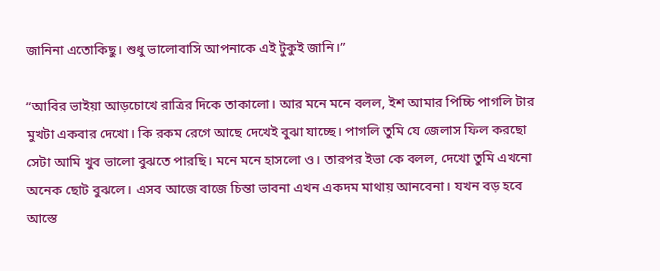জানিনা এতোকিছু। শুধু ভালোবাসি আপনাকে এই টুকুই জানি।”

“আবির ভাইয়া আড়চোখে রাত্রির দিকে তাকালো। আর মনে মনে বলল, ইশ আমার পিচ্চি পাগলি টার মুখটা একবার দেখো। কি রকম রেগে আছে দেখেই বুঝা যাচ্ছে। পাগলি তুমি যে জেলাস ফিল করছো সেটা আমি খুব ভালো বুঝতে পারছি। মনে মনে হাসলো ও। তারপর ইভা কে বলল, দেখো তুমি এখনো অনেক ছোট বুঝলে। এসব আজে বাজে চিন্তা ভাবনা এখন একদম মাথায় আনবেনা। যখন বড় হবে আস্তে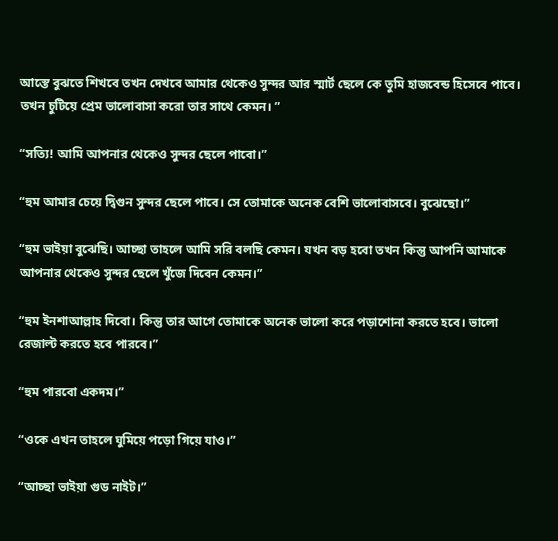আস্তে বুঝতে শিখবে তখন দেখবে আমার থেকেও সুন্দর আর স্মার্ট ছেলে কে তুমি হাজবেন্ড হিসেবে পাবে। তখন চুটিয়ে প্রেম ভালোবাসা করো তার সাথে কেমন। ”

“সত্যি! আমি আপনার থেকেও সুন্দর ছেলে পাবো।”

“হুম আমার চেয়ে দ্বিগুন সুন্দর ছেলে পাবে। সে তোমাকে অনেক বেশি ভালোবাসবে। বুঝেছো।”

“হুম ভাইয়া বুঝেছি। আচ্ছা তাহলে আমি সরি বলছি কেমন। যখন বড় হবো তখন কিন্তু আপনি আমাকে আপনার থেকেও সুন্দর ছেলে খুঁজে দিবেন কেমন।”

“হুম ইনশাআল্লাহ দিবো। কিন্তু তার আগে তোমাকে অনেক ভালো করে পড়াশোনা করতে হবে। ভালো রেজাল্ট করতে হবে পারবে।”

“হুম পারবো একদম।”

“ওকে এখন তাহলে ঘুমিয়ে পড়ো গিয়ে যাও।”

“আচ্ছা ভাইয়া গুড নাইট।”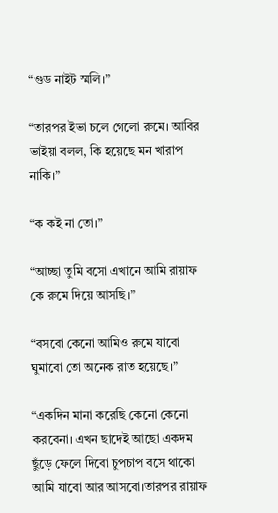“গুড নাইট স্মলি।”

“তারপর ইভা চলে গেলো রুমে। আবির ভাইয়া বলল, কি হয়েছে মন খারাপ নাকি।”

“ক কই না তো।”

“আচ্ছা তুমি বসো এখানে আমি রায়াফ কে রুমে দিয়ে আসছি।”

“বসবো কেনো আমিও রুমে যাবো ঘুমাবো তো অনেক রাত হয়েছে।”

“একদিন মানা করেছি কেনো কেনো করবেনা। এখন ছাদেই আছো একদম ছুঁড়ে ফেলে দিবো চুপচাপ বসে থাকো আমি যাবো আর আসবো।তারপর রায়াফ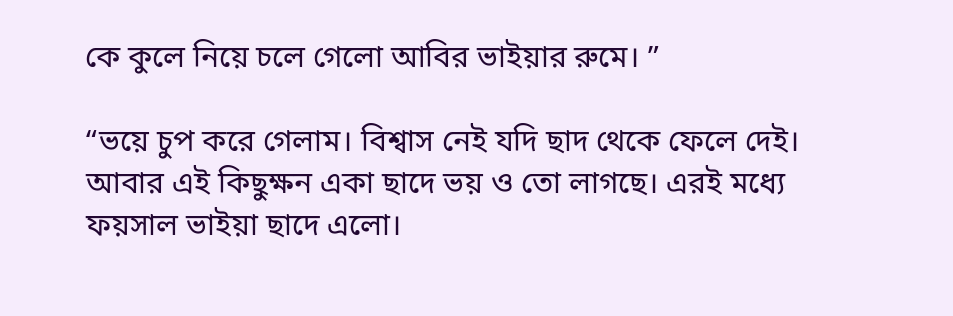কে কুলে নিয়ে চলে গেলো আবির ভাইয়ার রুমে। ”

“ভয়ে চুপ করে গেলাম। বিশ্বাস নেই যদি ছাদ থেকে ফেলে দেই। আবার এই কিছুক্ষন একা ছাদে ভয় ও তো লাগছে। এরই মধ্যে ফয়সাল ভাইয়া ছাদে এলো।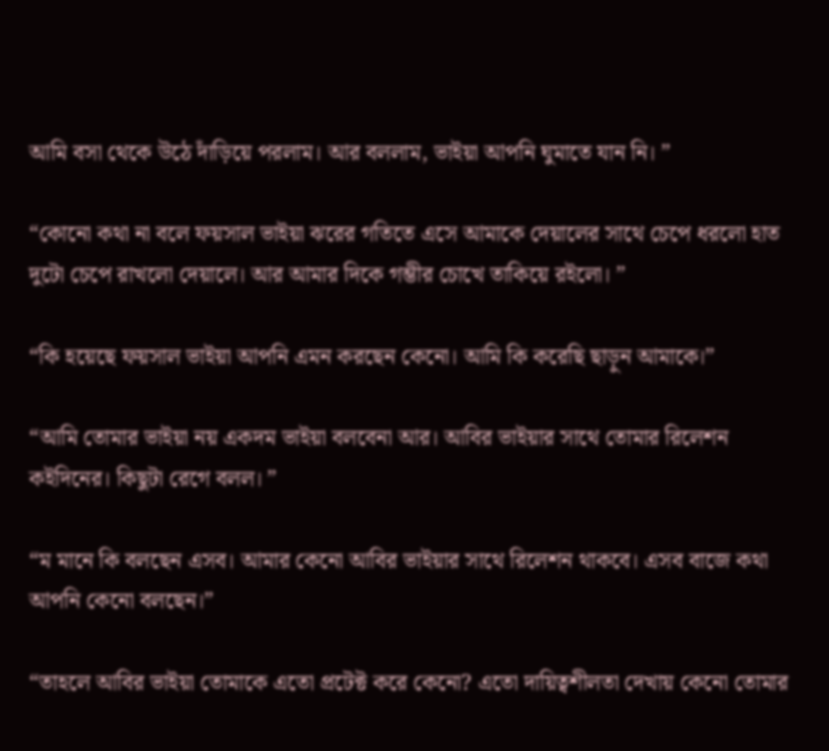আমি বসা থেকে উঠে দাঁড়িয়ে পরলাম। আর বললাম, ভাইয়া আপনি ঘুমাতে যান নি। ”

“কোনো কথা না বলে ফয়সাল ভাইয়া ঝরের গতিতে এসে আমাকে দেয়ালের সাথে চেপে ধরলো হাত দুটো চেপে রাখলো দেয়ালে। আর আমার দিকে গম্ভীর চোখে তাকিয়ে রইলো। ”

“কি হয়েছে ফয়সাল ভাইয়া আপনি এমন করছেন কেনো। আমি কি করেছি ছাড়ুন আমাকে।”

“আমি তোমার ভাইয়া নয় একদম ভাইয়া বলবেনা আর। আবির ভাইয়ার সাথে তোমার রিলেশন কইদিনের। কিছুটা রেগে বলল। ”

“ম মানে কি বলছেন এসব। আমার কেনো আবির ভাইয়ার সাথে রিলেশন থাকবে। এসব বাজে কথা আপনি কেনো বলছেন।”

“তাহলে আবির ভাইয়া তোমাকে এতো প্রটেক্ট করে কেনো? এতো দায়িত্বশীলতা দেখায় কেনো তোমার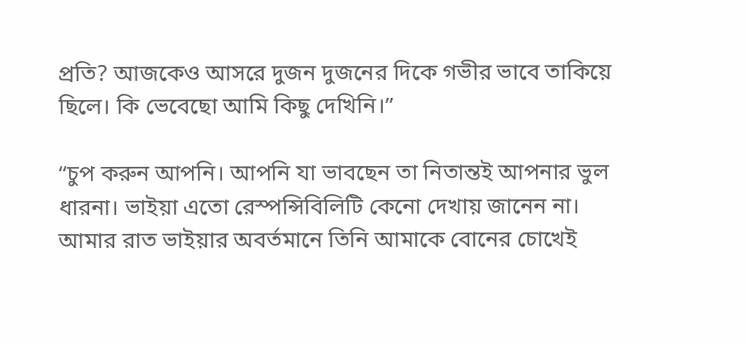প্রতি? আজকেও আসরে দুজন দুজনের দিকে গভীর ভাবে তাকিয়ে ছিলে। কি ভেবেছো আমি কিছু দেখিনি।”

“চুপ করুন আপনি। আপনি যা ভাবছেন তা নিতান্তই আপনার ভুল ধারনা। ভাইয়া এতো রেস্পন্সিবিলিটি কেনো দেখায় জানেন না। আমার রাত ভাইয়ার অবর্তমানে তিনি আমাকে বোনের চোখেই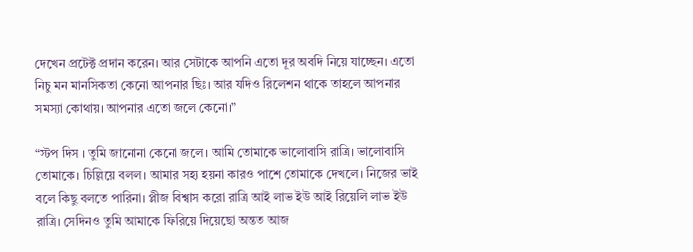দেখেন প্রটেক্ট প্রদান করেন। আর সেটাকে আপনি এতো দূর অবদি নিয়ে যাচ্ছেন। এতো নিচু মন মানসিকতা কেনো আপনার ছিঃ। আর যদিও রিলেশন থাকে তাহলে আপনার সমস্যা কোথায়। আপনার এতো জলে কেনো।”

“স্টপ দিস । তুমি জানোনা কেনো জলে। আমি তোমাকে ভালোবাসি রাত্রি। ভালোবাসি তোমাকে। চিল্লিয়ে বলল। আমার সহ্য হয়না কারও পাশে তোমাকে দেখলে। নিজের ভাই বলে কিছু বলতে পারিনা। প্লীজ বিশ্বাস করো রাত্রি আই লাভ ইউ আই রিয়েলি লাভ ইউ রাত্রি। সেদিনও তুমি আমাকে ফিরিয়ে দিয়েছো অন্তত আজ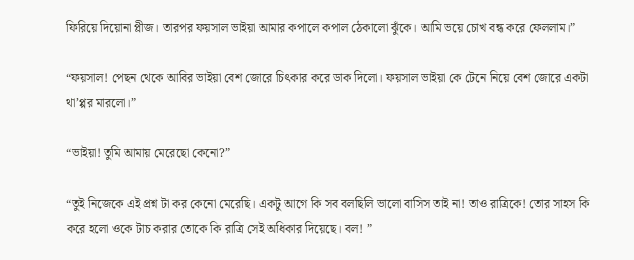ফিরিয়ে দিয়োনা প্লীজ। তারপর ফয়সাল ভাইয়া আমার কপালে কপাল ঠেকালো ঝুঁকে। আমি ভয়ে চোখ বন্ধ করে ফেললাম।”

“ফয়সাল! পেছন থেকে আবির ভাইয়া বেশ জোরে চিৎকার করে ডাক দিলো। ফয়সাল ভাইয়া কে টেনে নিয়ে বেশ জোরে একটা থা’প্পর মারলো।”

“ভাইয়া! তুমি আমায় মেরেছো কেনো?”

“তুই নিজেকে এই প্রশ্ন টা কর কেনো মেরেছি। একটু আগে কি সব বলছিলি ভালো বাসিস তাই না! তাও রাত্রিকে! তোর সাহস কি করে হলো ওকে টাচ করার তোকে কি রাত্রি সেই অধিকার দিয়েছে। বল! ”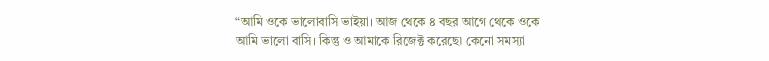“আমি ওকে ভালোবাসি ভাইয়া। আজ থেকে ৪ বছর আগে থেকে ওকে আমি ভালো বাসি। কিন্তু ও আমাকে রিজেক্ট করেছে৷ কেনো সমস্যা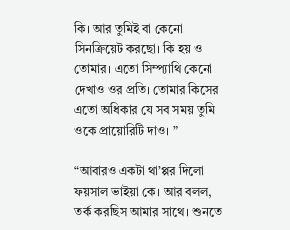কি। আর তুমিই বা কেনো সিনক্রিয়েট করছো। কি হয় ও তোমার। এতো সিম্প্যাথি কেনো দেখাও ওর প্রতি। তোমার কিসের এতো অধিকার যে সব সময় তুমি ওকে প্রায়োরিটি দাও। ”

“আবারও একটা থা’প্পর দিলো ফয়সাল ভাইয়া কে। আর বলল, তর্ক করছিস আমার সাথে। শুনতে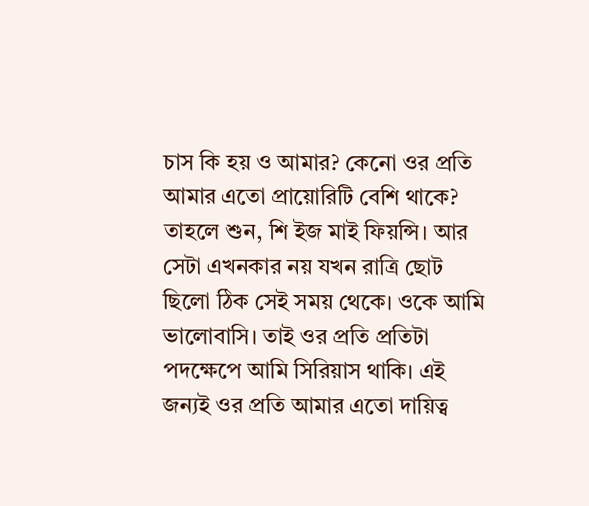চাস কি হয় ও আমার? কেনো ওর প্রতি আমার এতো প্রায়োরিটি বেশি থাকে? তাহলে শুন, শি ইজ মাই ফিয়ন্সি। আর সেটা এখনকার নয় যখন রাত্রি ছোট ছিলো ঠিক সেই সময় থেকে। ওকে আমি ভালোবাসি। তাই ওর প্রতি প্রতিটা পদক্ষেপে আমি সিরিয়াস থাকি। এই জন্যই ওর প্রতি আমার এতো দায়িত্ব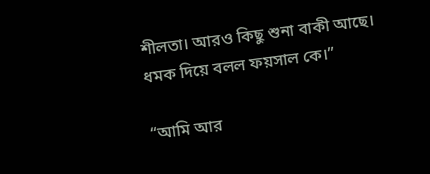শীলতা। আরও কিছু শুনা বাকী আছে। ধমক দিয়ে বলল ফয়সাল কে।”

“আমি আর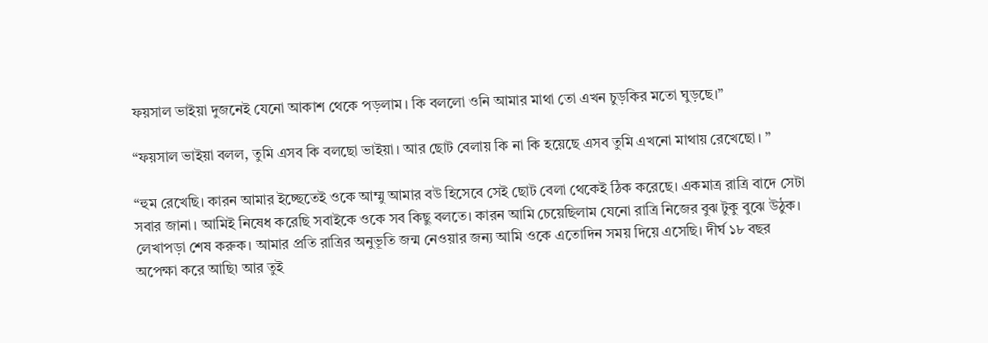ফয়সাল ভাইয়া দুজনেই যেনো আকাশ থেকে পড়লাম। কি বললো ওনি আমার মাথা তো এখন চুড়কির মতো ঘুড়ছে।”

“ফয়সাল ভাইয়া বলল, তুমি এসব কি বলছো ভাইয়া। আর ছোট বেলায় কি না কি হয়েছে এসব তুমি এখনো মাথায় রেখেছো। ”

“হুম রেখেছি। কারন আমার ইচ্ছেতেই ওকে আম্মু আমার বউ হিসেবে সেই ছোট বেলা থেকেই ঠিক করেছে। একমাত্র রাত্রি বাদে সেটা সবার জানা। আমিই নিষেধ করেছি সবাইকে ওকে সব কিছু বলতে। কারন আমি চেয়েছিলাম যেনো রাত্রি নিজের বুঝ টুকু বুঝে উঠুক। লেখাপড়া শেষ করুক। আমার প্রতি রাত্রির অনুভূতি জন্ম নেওয়ার জন্য আমি ওকে এতোদিন সময় দিয়ে এসেছি। দীর্ঘ ১৮ বছর অপেক্ষা করে আছি৷ আর তুই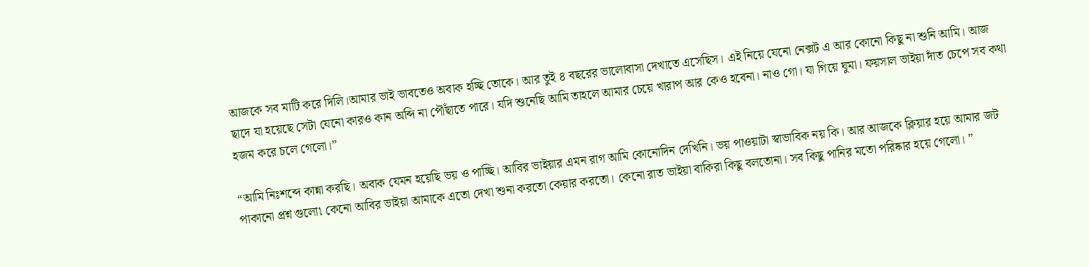আজকে সব মাটি করে দিলি।আমার ভাই ভাবতেও অবাক হচ্ছি তোকে। আর তুই ৪ বছরের ভালোবাসা দেখাতে এসেছিস। এই নিয়ে যেনো নেক্সট এ আর কোনো কিছু না শুনি আমি। আজ ছাদে যা হয়েছে সেটা যেনো কারও কান অব্দি না পৌঁছাতে পারে। যদি শুনেছি আমি তাহলে আমার চেয়ে খারাপ আর কেও হবেনা। নাও গো। যা গিয়ে ঘুমা। ফয়সাল ভাইয়া দাঁত চেপে সব কথা হজম করে চলে গেলো।”

“আমি নিঃশব্দে কান্না করছি। অবাক যেমন হয়েছি ভয় ও পাচ্ছি। আবির ভাইয়ার এমন রাগ আমি কোনোদিন দেখিনি। ভয় পাওয়াটা স্বাভাবিক নয় কি। আর আজকে ক্লিয়ার হয়ে আমার জট পাকানো প্রশ্ন গুলো৷ কেনো আবির ভাইয়া আমাকে এতো দেখা শুনা কর‍তো কেয়ার করতো। কেনো রাত ভাইয়া বাকিরা কিছু বলতোনা। সব কিছু পানির মতো পরিষ্কার হয়ে গেলো। ”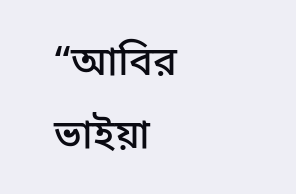“আবির ভাইয়া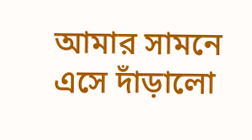আমার সামনে এসে দাঁড়ালো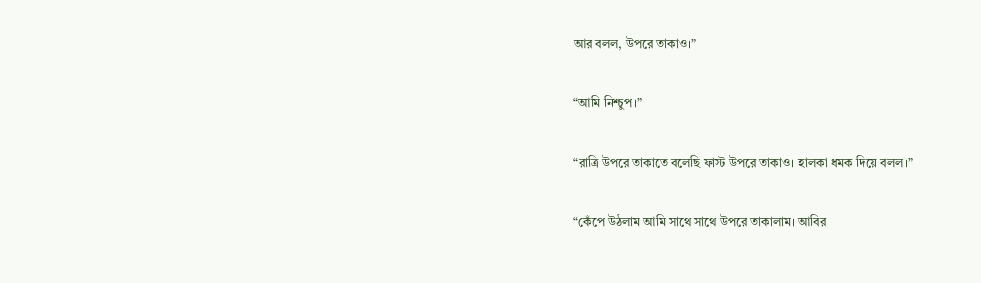আর বলল, উপরে তাকাও।”

“আমি নিশ্চুপ।”

“রাত্রি উপরে তাকাতে বলেছি ফাস্ট উপরে তাকাও। হালকা ধমক দিয়ে বলল।”

“কেঁপে উঠলাম আমি সাথে সাথে উপরে তাকালাম। আবির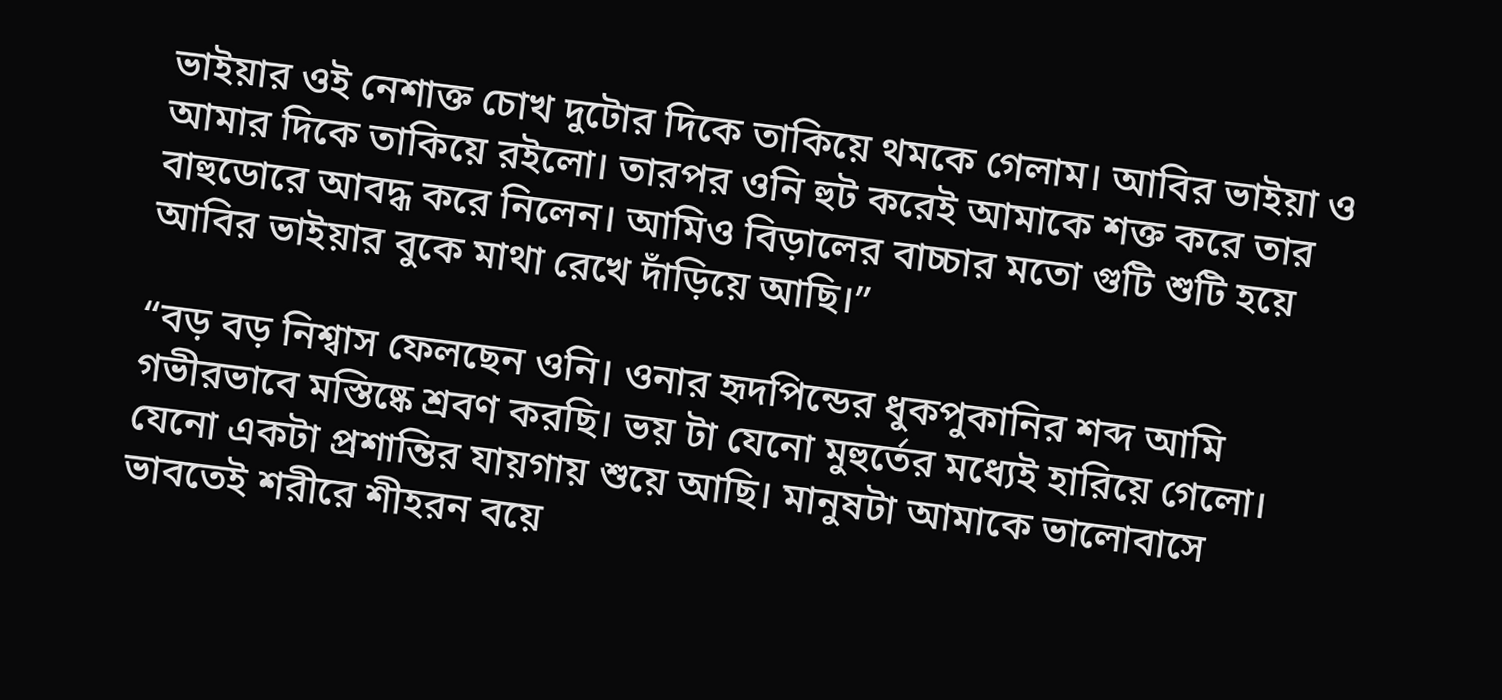ভাইয়ার ওই নেশাক্ত চোখ দুটোর দিকে তাকিয়ে থমকে গেলাম। আবির ভাইয়া ও আমার দিকে তাকিয়ে রইলো। তারপর ওনি হুট করেই আমাকে শক্ত করে তার বাহুডোরে আবদ্ধ করে নিলেন। আমিও বিড়ালের বাচ্চার মতো গুটি শুটি হয়ে আবির ভাইয়ার বুকে মাথা রেখে দাঁড়িয়ে আছি।”

“বড় বড় নিশ্বাস ফেলছেন ওনি। ওনার হৃদপিন্ডের ধুকপুকানির শব্দ আমি গভীরভাবে মস্তিষ্কে শ্রবণ করছি। ভয় টা যেনো মুহুর্তের মধ্যেই হারিয়ে গেলো। যেনো একটা প্রশান্তির যায়গায় শুয়ে আছি। মানুষটা আমাকে ভালোবাসে ভাবতেই শরীরে শীহরন বয়ে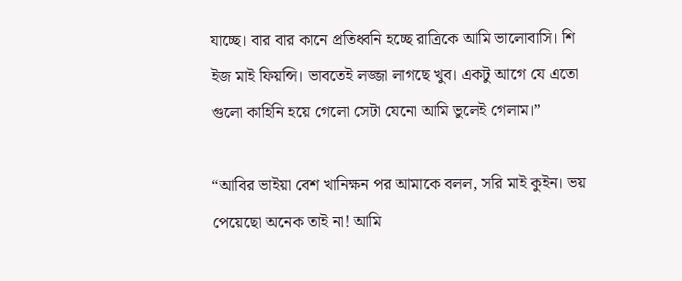যাচ্ছে। বার বার কানে প্রতিধ্বনি হচ্ছে রাত্রিকে আমি ভালোবাসি। শি ইজ মাই ফিয়ন্সি। ভাবতেই লজ্জা লাগছে খুব। একটু আগে যে এতো গুলো কাহিনি হয়ে গেলো সেটা যেনো আমি ভুলেই গেলাম।”

“আবির ভাইয়া বেশ খানিক্ষন পর আমাকে বলল, সরি মাই কুইন। ভয় পেয়েছো অনেক তাই না! আমি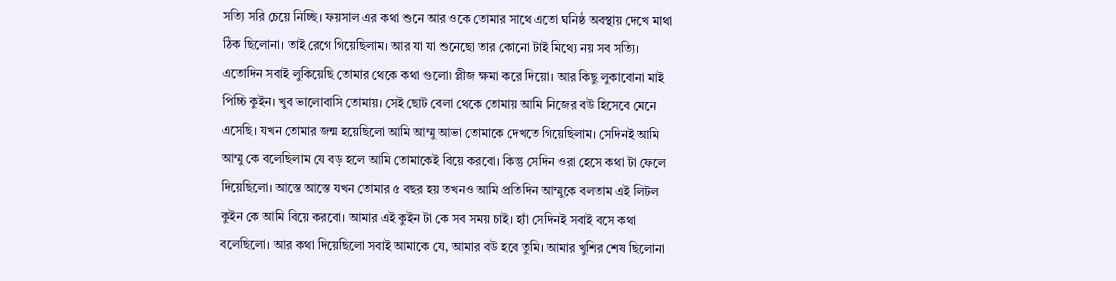সত্যি সরি চেয়ে নিচ্ছি। ফয়সাল এর কথা শুনে আর ওকে তোমার সাথে এতো ঘনিষ্ঠ অবস্থায় দেখে মাথা ঠিক ছিলোনা। তাই রেগে গিয়েছিলাম। আর যা যা শুনেছো তার কোনো টাই মিথ্যে নয় সব সত্যি। এতোদিন সবাই লুকিয়েছি তোমার থেকে কথা গুলো৷ প্লীজ ক্ষমা করে দিয়ো। আর কিছু লুকাবোনা মাই পিচ্চি কুইন। খুব ভালোবাসি তোমায়। সেই ছোট বেলা থেকে তোমায় আমি নিজের বউ হিসেবে মেনে এসেছি। যখন তোমার জন্ম হয়েছিলো আমি আম্মু আভা তোমাকে দেখতে গিয়েছিলাম। সেদিনই আমি আম্মু কে বলেছিলাম যে বড় হলে আমি তোমাকেই বিয়ে করবো। কিন্তু সেদিন ওরা হেসে কথা টা ফেলে দিয়েছিলো। আস্তে আস্তে যখন তোমার ৫ বছর হয় তখনও আমি প্রতিদিন আম্মুকে বলতাম এই লিটল কুইন কে আমি বিয়ে করবো। আমার এই কুইন টা কে সব সময় চাই। হ্যাঁ সেদিনই সবাই বসে কথা বলেছিলো। আর কথা দিয়েছিলো সবাই আমাকে যে, আমার বউ হবে তুমি। আমার খুশির শেষ ছিলোনা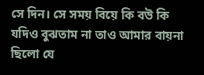সে দিন। সে সময় বিয়ে কি বউ কি যদিও বুঝতাম না তাও আমার বায়না ছিলো যে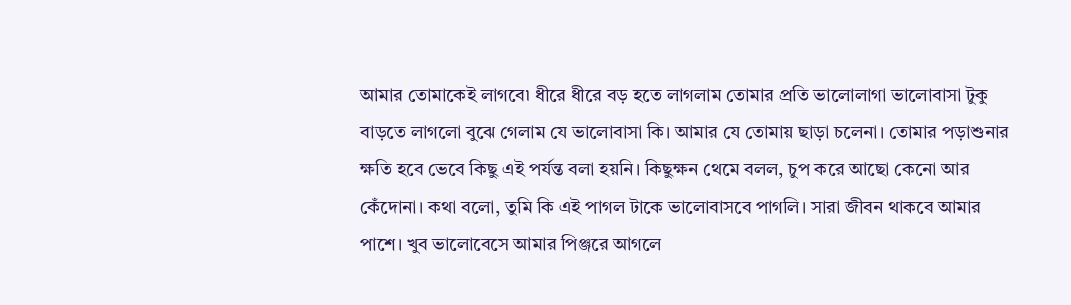আমার তোমাকেই লাগবে৷ ধীরে ধীরে বড় হতে লাগলাম তোমার প্রতি ভালোলাগা ভালোবাসা টুকু বাড়তে লাগলো বুঝে গেলাম যে ভালোবাসা কি। আমার যে তোমায় ছাড়া চলেনা। তোমার পড়াশুনার ক্ষতি হবে ভেবে কিছু এই পর্যন্ত বলা হয়নি। কিছুক্ষন থেমে বলল, চুপ করে আছো কেনো আর কেঁদোনা। কথা বলো, তুমি কি এই পাগল টাকে ভালোবাসবে পাগলি। সারা জীবন থাকবে আমার পাশে। খুব ভালোবেসে আমার পিঞ্জরে আগলে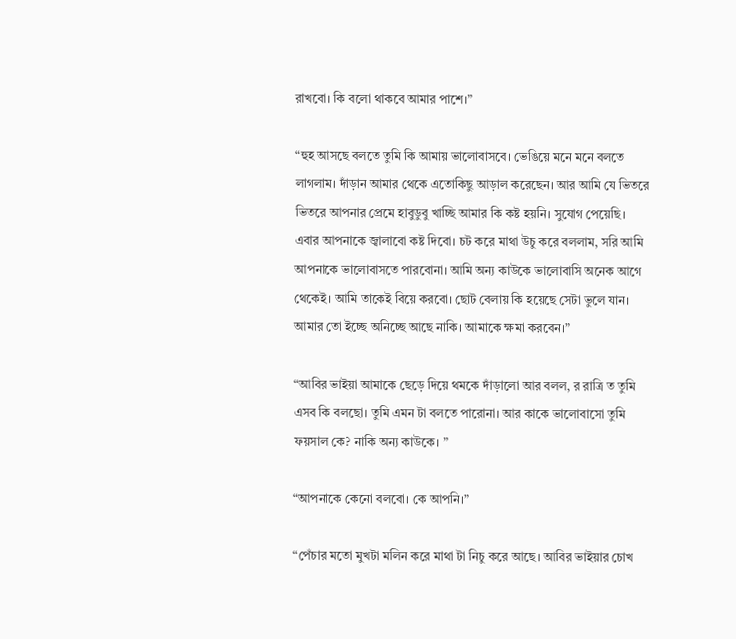রাখবো। কি বলো থাকবে আমার পাশে।”

“হুহ আসছে বলতে তুমি কি আমায় ভালোবাসবে। ভেঙিয়ে মনে মনে বলতে লাগলাম। দাঁড়ান আমার থেকে এতোকিছু আড়াল করেছেন। আর আমি যে ভিতরে ভিতরে আপনার প্রেমে হাবুডুবু খাচ্ছি আমার কি কষ্ট হয়নি। সুযোগ পেয়েছি। এবার আপনাকে জ্বালাবো কষ্ট দিবো। চট করে মাথা উচু করে বললাম, সরি আমি আপনাকে ভালোবাসতে পারবোনা। আমি অন্য কাউকে ভালোবাসি অনেক আগে থেকেই। আমি তাকেই বিয়ে করবো। ছোট বেলায় কি হয়েছে সেটা ভুলে যান। আমার তো ইচ্ছে অনিচ্ছে আছে নাকি। আমাকে ক্ষমা করবেন।”

“আবির ভাইয়া আমাকে ছেড়ে দিয়ে থমকে দাঁড়ালো আর বলল, র রাত্রি ত তুমি এসব কি বলছো। তুমি এমন টা বলতে পারোনা। আর কাকে ভালোবাসো তুমি ফয়সাল কে? নাকি অন্য কাউকে। ”

“আপনাকে কেনো বলবো। কে আপনি।”

“পেঁচার মতো মুখটা মলিন করে মাথা টা নিচু করে আছে। আবির ভাইয়ার চোখ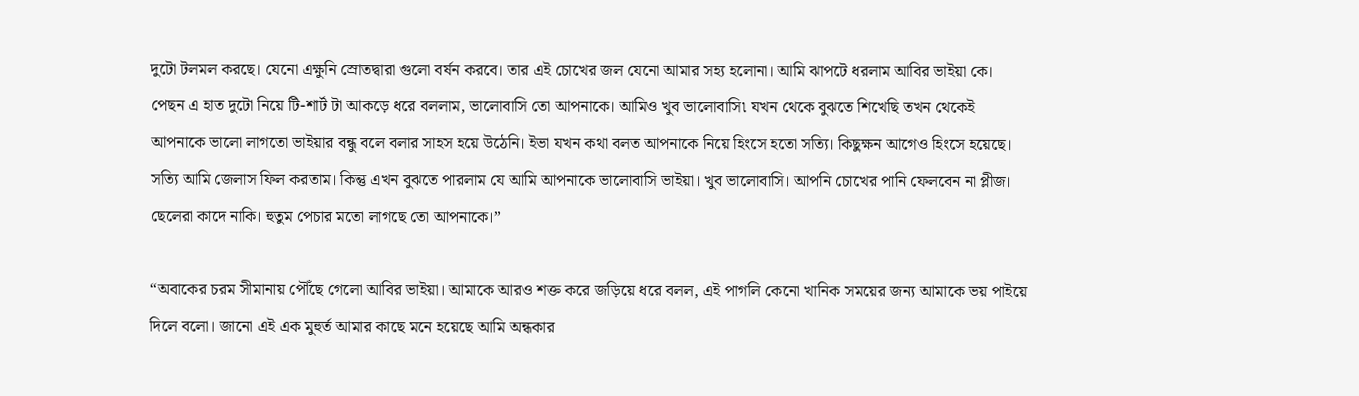দুটো টলমল করছে। যেনো এক্ষুনি স্রোতদ্বারা গুলো বর্ষন করবে। তার এই চোখের জল যেনো আমার সহ্য হলোনা। আমি ঝাপটে ধরলাম আবির ভাইয়া কে। পেছন এ হাত দুটো নিয়ে টি-শার্ট টা আকড়ে ধরে বললাম, ভালোবাসি তো আপনাকে। আমিও খুব ভালোবাসি৷ যখন থেকে বুঝতে শিখেছি তখন থেকেই আপনাকে ভালো লাগতো ভাইয়ার বন্ধু বলে বলার সাহস হয়ে উঠেনি। ইভা যখন কথা বলত আপনাকে নিয়ে হিংসে হতো সত্যি। কিছুক্ষন আগেও হিংসে হয়েছে। সত্যি আমি জেলাস ফিল করতাম। কিন্তু এখন বুঝতে পারলাম যে আমি আপনাকে ভালোবাসি ভাইয়া। খুব ভালোবাসি। আপনি চোখের পানি ফেলবেন না প্লীজ। ছেলেরা কাদে নাকি। হুতুম পেচার মতো লাগছে তো আপনাকে।”

“অবাকের চরম সীমানায় পৌঁছে গেলো আবির ভাইয়া। আমাকে আরও শক্ত করে জড়িয়ে ধরে বলল, এই পাগলি কেনো খানিক সময়ের জন্য আমাকে ভয় পাইয়ে দিলে বলো। জানো এই এক মুহুর্ত আমার কাছে মনে হয়েছে আমি অন্ধকার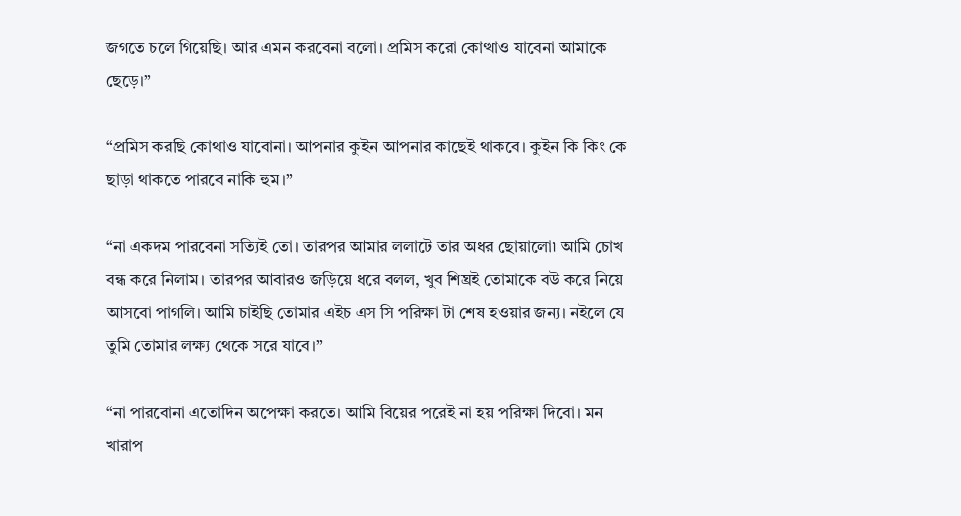জগতে চলে গিয়েছি। আর এমন করবেনা বলো। প্রমিস করো কোত্থাও যাবেনা আমাকে ছেড়ে।”

“প্রমিস করছি কোথাও যাবোনা। আপনার কুইন আপনার কাছেই থাকবে। কুইন কি কিং কে ছাড়া থাকতে পারবে নাকি হুম।”

“না একদম পারবেনা সত্যিই তো। তারপর আমার ললাটে তার অধর ছোয়ালো৷ আমি চোখ বন্ধ করে নিলাম। তারপর আবারও জড়িয়ে ধরে বলল, খুব শিঘ্রই তোমাকে বউ করে নিয়ে আসবো পাগলি। আমি চাইছি তোমার এইচ এস সি পরিক্ষা টা শেষ হওয়ার জন্য। নইলে যে তুমি তোমার লক্ষ্য থেকে সরে যাবে।”

“না পারবোনা এতোদিন অপেক্ষা করতে। আমি বিয়ের পরেই না হয় পরিক্ষা দিবো। মন খারাপ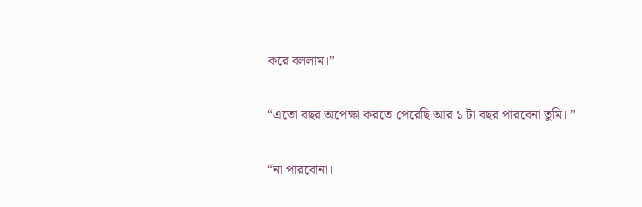করে বললাম।”

“এতো বছর অপেক্ষা করতে পেরেছি আর ১ টা বছর পারবেনা তুমি। ”

“না পারবোনা।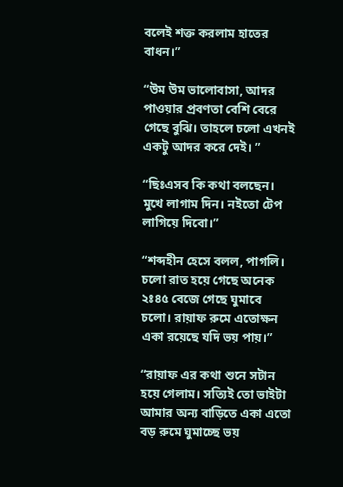বলেই শক্ত করলাম হাতের বাধন।”

“উম উম ভালোবাসা, আদর পাওয়ার প্রবণতা বেশি বেরে গেছে বুঝি। তাহলে চলো এখনই একটু আদর করে দেই। ”

“ছিঃএসব কি কথা বলছেন। মুখে লাগাম দিন। নইতো টেপ লাগিয়ে দিবো।”

“শব্দহীন হেসে বলল, পাগলি। চলো রাত হয়ে গেছে অনেক ২ঃ৪৫ বেজে গেছে ঘুমাবে চলো। রায়াফ রুমে এতোক্ষন একা রয়েছে যদি ভয় পায়।”

“রায়াফ এর কথা শুনে সটান হয়ে গেলাম। সত্যিই তো ভাইটা আমার অন্য বাড়িতে একা এতো বড় রুমে ঘুমাচ্ছে ভয়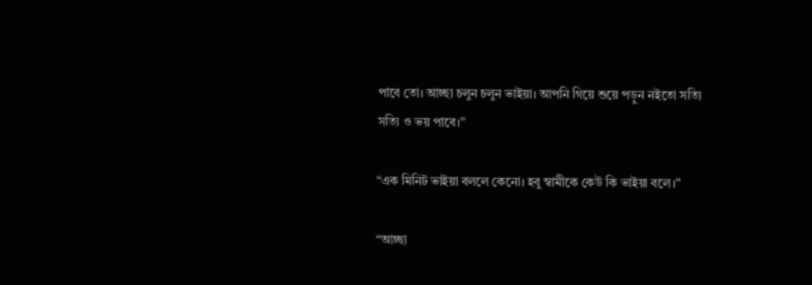পাবে তো। আচ্ছা চলুন চলুন ভাইয়া। আপনি গিয়ে শুয়ে পড়ুন নইতো সত্যি সত্যি ও ভয় পাবে।”

“এক মিনিট ভাইয়া বললে কেনো। হবু স্বামীকে কেউ কি ভাইয়া বলে।”

“আচ্ছা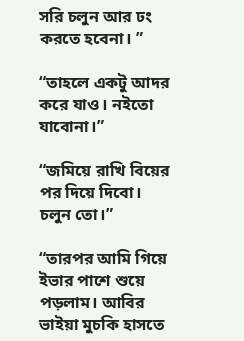সরি চলুন আর ঢং করতে হবেনা। ”

“তাহলে একটু আদর করে যাও। নইতো যাবোনা।”

“জমিয়ে রাখি বিয়ের পর দিয়ে দিবো। চলুন তো।”

“তারপর আমি গিয়ে ইভার পাশে শুয়ে পড়লাম। আবির ভাইয়া মুচকি হাসতে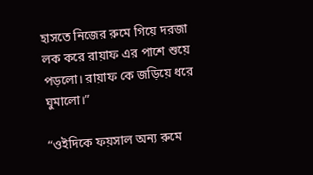হাসতে নিজের রুমে গিয়ে দরজা লক করে রায়াফ এর পাশে শুয়ে পড়লো। রায়াফ কে জড়িয়ে ধরে ঘুমালো।”

“ওইদিকে ফয়সাল অন্য রুমে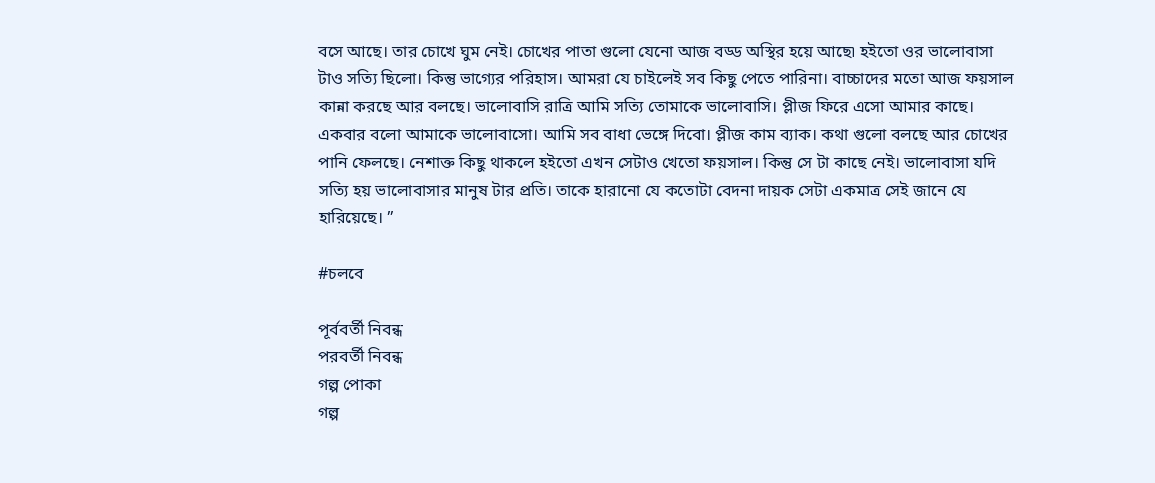বসে আছে। তার চোখে ঘুম নেই। চোখের পাতা গুলো যেনো আজ বড্ড অস্থির হয়ে আছে৷ হইতো ওর ভালোবাসা টাও সত্যি ছিলো। কিন্তু ভাগ্যের পরিহাস। আমরা যে চাইলেই সব কিছু পেতে পারিনা। বাচ্চাদের মতো আজ ফয়সাল কান্না করছে আর বলছে। ভালোবাসি রাত্রি আমি সত্যি তোমাকে ভালোবাসি। প্লীজ ফিরে এসো আমার কাছে। একবার বলো আমাকে ভালোবাসো। আমি সব বাধা ভেঙ্গে দিবো। প্লীজ কাম ব্যাক। কথা গুলো বলছে আর চোখের পানি ফেলছে। নেশাক্ত কিছু থাকলে হইতো এখন সেটাও খেতো ফয়সাল। কিন্তু সে টা কাছে নেই। ভালোবাসা যদি সত্যি হয় ভালোবাসার মানুষ টার প্রতি। তাকে হারানো যে কতোটা বেদনা দায়ক সেটা একমাত্র সেই জানে যে হারিয়েছে। ”

#চলবে

পূর্ববর্তী নিবন্ধ
পরবর্তী নিবন্ধ
গল্প পোকা
গল্প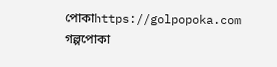পোকাhttps://golpopoka.com
গল্পপোকা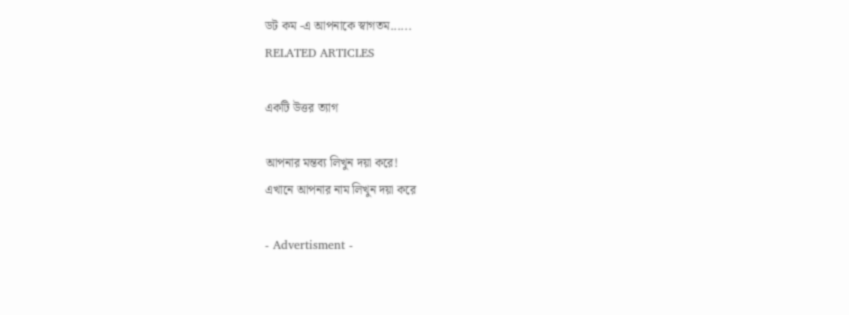ডট কম -এ আপনাকে স্বাগতম......
RELATED ARTICLES

একটি উত্তর ত্যাগ

আপনার মন্তব্য লিখুন দয়া করে!
এখানে আপনার নাম লিখুন দয়া করে

- Advertisment -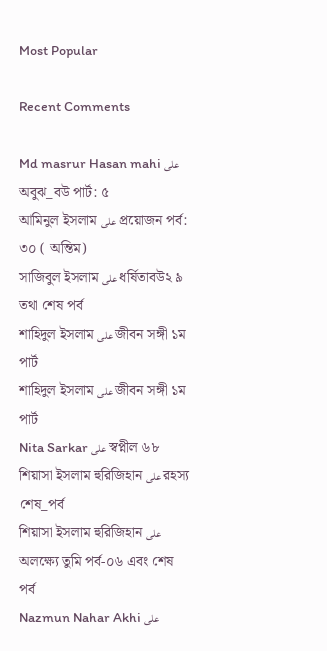Most Popular

Recent Comments

Md masrur Hasan mahi على অবুঝ_বউ পার্ট: ৫
আমিনুল ইসলাম على প্রয়োজন পর্ব: ৩০ ( অন্তিম)
সাজিবুল ইসলাম على ধর্ষিতাবউ২ ৯ তথা শেষ পর্ব
শাহিদুল ইসলাম على জীবন সঙ্গী ১ম পার্ট
শাহিদুল ইসলাম على জীবন সঙ্গী ১ম পার্ট
Nita Sarkar على স্বপ্নীল ৬৮
শিয়াসা ইসলাম হুরিজিহান على রহস্য শেষ_পর্ব
শিয়াসা ইসলাম হুরিজিহান على অলক্ষ্যে তুমি পর্ব-০৬ এবং শেষ পর্ব
Nazmun Nahar Akhi على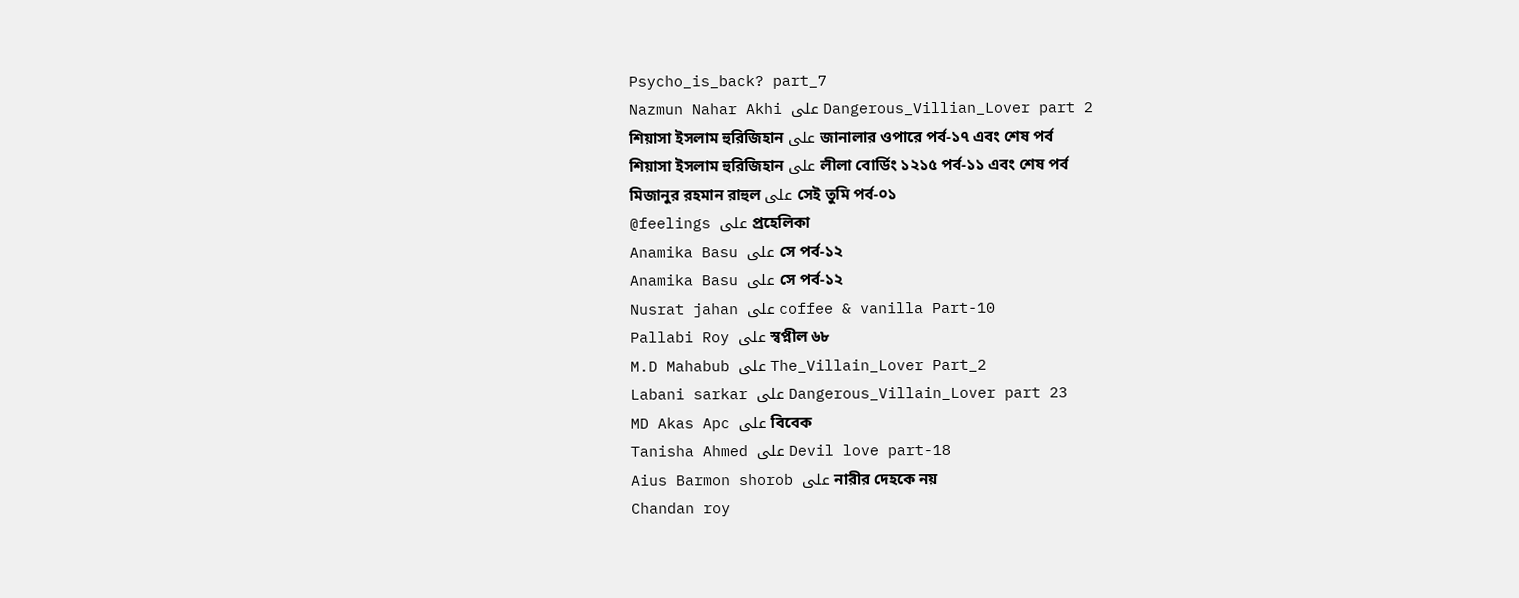Psycho_is_back? part_7
Nazmun Nahar Akhi على Dangerous_Villian_Lover part 2
শিয়াসা ইসলাম হুরিজিহান على জানালার ওপারে পর্ব-১৭ এবং শেষ পর্ব
শিয়াসা ইসলাম হুরিজিহান على লীলা বোর্ডিং ১২১৫ পর্ব-১১ এবং শেষ পর্ব
মিজানুর রহমান রাহুল على সেই তুমি পর্ব-০১
@feelings على প্রহেলিকা
Anamika Basu على সে পর্ব-১২
Anamika Basu على সে পর্ব-১২
Nusrat jahan على coffee & vanilla Part-10
Pallabi Roy على স্বপ্নীল ৬৮
M.D Mahabub على The_Villain_Lover Part_2
Labani sarkar على Dangerous_Villain_Lover part 23
MD Akas Apc على বিবেক
Tanisha Ahmed على Devil love part-18
Aius Barmon shorob على নারীর দেহকে নয়
Chandan roy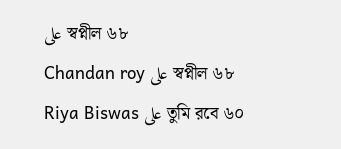على স্বপ্নীল ৬৮
Chandan roy على স্বপ্নীল ৬৮
Riya Biswas على তুমি রবে ৬০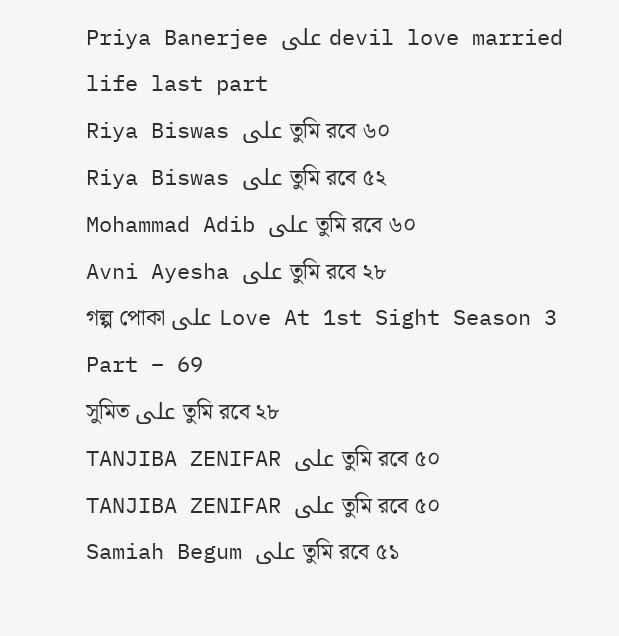Priya Banerjee على devil love married life last part
Riya Biswas على তুমি রবে ৬০
Riya Biswas على তুমি রবে ৫২
Mohammad Adib على তুমি রবে ৬০
Avni Ayesha على তুমি রবে ২৮
গল্প পোকা على Love At 1st Sight Season 3 Part – 69
সুমিত على তুমি রবে ২৮
TANJIBA ZENIFAR على তুমি রবে ৫০
TANJIBA ZENIFAR على তুমি রবে ৫০
Samiah Begum على তুমি রবে ৫১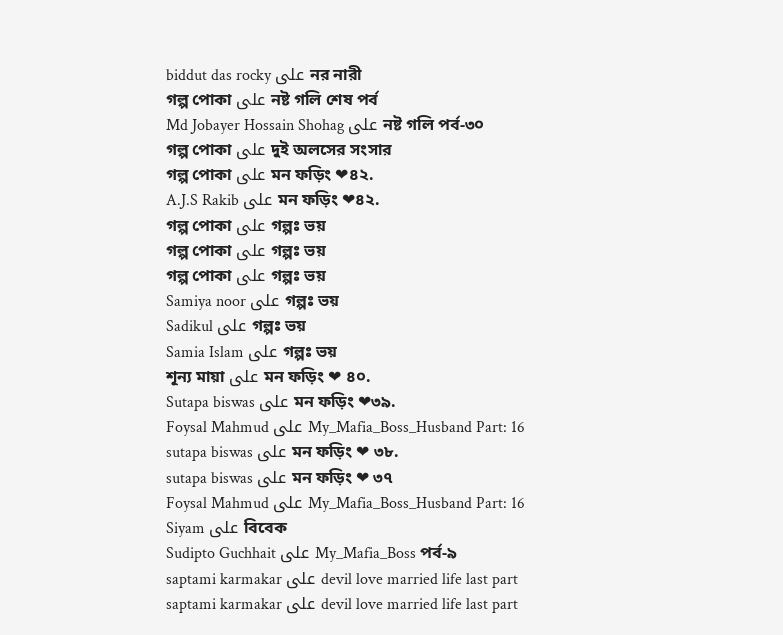biddut das rocky على নর নারী
গল্প পোকা على নষ্ট গলি শেষ পর্ব
Md Jobayer Hossain Shohag على নষ্ট গলি পর্ব-৩০
গল্প পোকা على দুই অলসের সংসার
গল্প পোকা على মন ফড়িং ❤৪২.
A.J.S Rakib على মন ফড়িং ❤৪২.
গল্প পোকা على গল্পঃ ভয়
গল্প পোকা على গল্পঃ ভয়
গল্প পোকা على গল্পঃ ভয়
Samiya noor على গল্পঃ ভয়
Sadikul على গল্পঃ ভয়
Samia Islam على গল্পঃ ভয়
শূন্য মায়া على মন ফড়িং ❤ ৪০.
Sutapa biswas على মন ফড়িং ❤৩৯.
Foysal Mahmud على My_Mafia_Boss_Husband Part: 16
sutapa biswas على মন ফড়িং ❤ ৩৮.
sutapa biswas على মন ফড়িং ❤ ৩৭
Foysal Mahmud على My_Mafia_Boss_Husband Part: 16
Siyam على বিবেক
Sudipto Guchhait على My_Mafia_Boss পর্ব-৯
saptami karmakar على devil love married life last part
saptami karmakar على devil love married life last part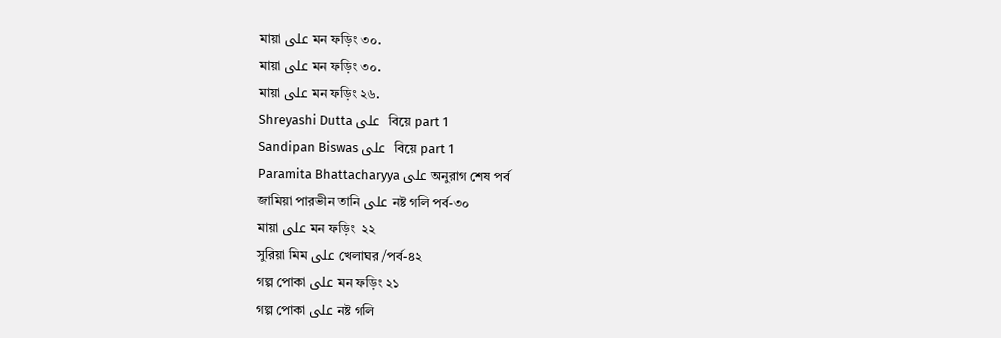মায়া على মন ফড়িং ৩০.
মায়া على মন ফড়িং ৩০.
মায়া على মন ফড়িং ২৬.
Shreyashi Dutta على  বিয়ে part 1
Sandipan Biswas على  বিয়ে part 1
Paramita Bhattacharyya على অনুরাগ শেষ পর্ব
জামিয়া পারভীন তানি على নষ্ট গলি পর্ব-৩০
মায়া على মন ফড়িং  ২২
সুরিয়া মিম على খেলাঘর /পর্ব-৪২
গল্প পোকা على মন ফড়িং ২১
গল্প পোকা على নষ্ট গলি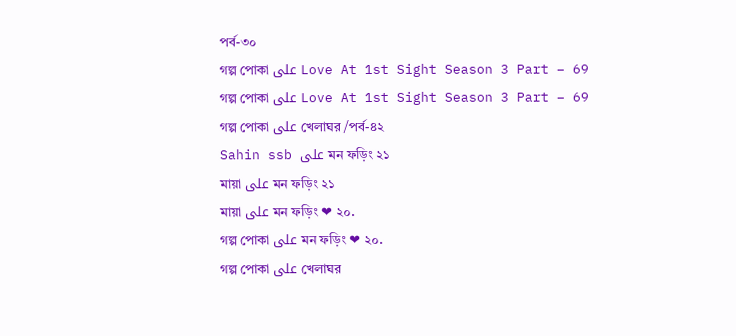পর্ব-৩০
গল্প পোকা على Love At 1st Sight Season 3 Part – 69
গল্প পোকা على Love At 1st Sight Season 3 Part – 69
গল্প পোকা على খেলাঘর /পর্ব-৪২
Sahin ssb على মন ফড়িং ২১
মায়া على মন ফড়িং ২১
মায়া على মন ফড়িং ❤ ২০.
গল্প পোকা على মন ফড়িং ❤ ২০.
গল্প পোকা على খেলাঘর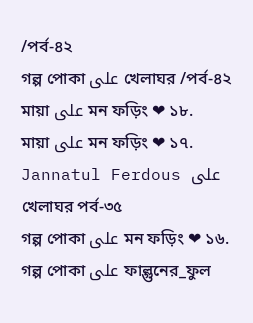/পর্ব-৪২
গল্প পোকা على খেলাঘর /পর্ব-৪২
মায়া على মন ফড়িং ❤ ১৮.
মায়া على মন ফড়িং ❤ ১৭.
Jannatul Ferdous على খেলাঘর পর্ব-৩৫
গল্প পোকা على মন ফড়িং ❤ ১৬.
গল্প পোকা على ফাল্গুনের_ফুল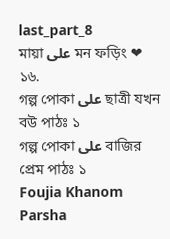last_part_8
মায়া على মন ফড়িং ❤ ১৬.
গল্প পোকা على ছাত্রী যখন বউ পাঠঃ ১
গল্প পোকা على বাজির প্রেম পাঠঃ ১
Foujia Khanom Parsha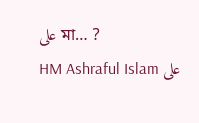على মা… ?
HM Ashraful Islam على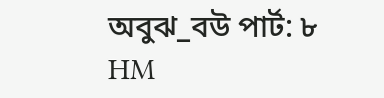অবুঝ_বউ পার্ট: ৮
HM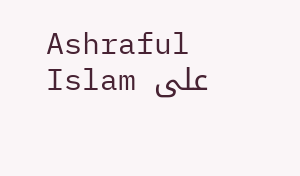Ashraful Islam على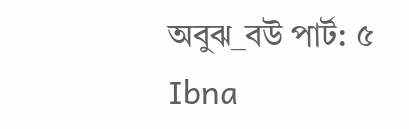অবুঝ_বউ পার্ট: ৫
Ibna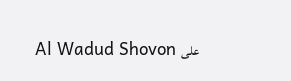Al Wadud Shovon على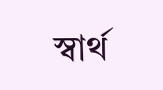স্বার্থ